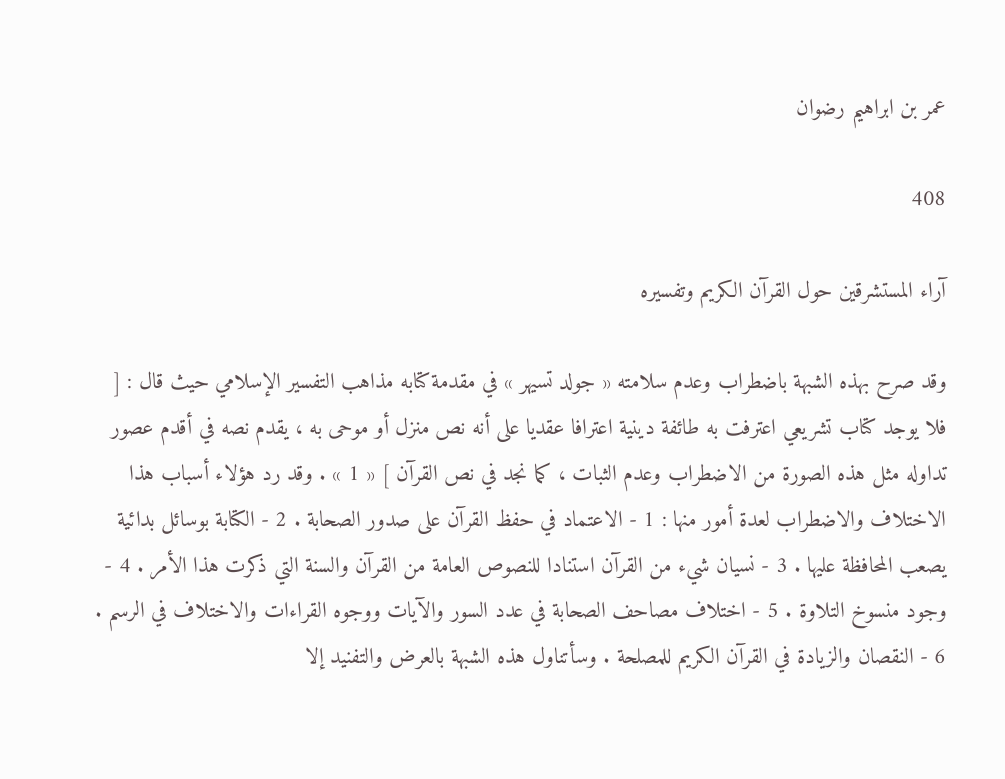عمر بن ابراهيم رضوان

408

آراء المستشرقين حول القرآن الكريم وتفسيره

وقد صرح بهذه الشبهة باضطراب وعدم سلامته « جولد تسيهر » في مقدمة كتابه مذاهب التفسير الإسلامي حيث قال : [ فلا يوجد كتاب تشريعي اعترفت به طائفة دينية اعترافا عقديا على أنه نص منزل أو موحى به ، يقدم نصه في أقدم عصور تداوله مثل هذه الصورة من الاضطراب وعدم الثبات ، كما نجد في نص القرآن ] « 1 » . وقد رد هؤلاء أسباب هذا الاختلاف والاضطراب لعدة أمور منها : 1 - الاعتماد في حفظ القرآن على صدور الصحابة . 2 - الكتابة بوسائل بدائية يصعب المحافظة عليها . 3 - نسيان شيء من القرآن استنادا للنصوص العامة من القرآن والسنة التي ذكرت هذا الأمر . 4 - وجود منسوخ التلاوة . 5 - اختلاف مصاحف الصحابة في عدد السور والآيات ووجوه القراءات والاختلاف في الرسم . 6 - النقصان والزيادة في القرآن الكريم للمصلحة . وسأتناول هذه الشبهة بالعرض والتفنيد إلا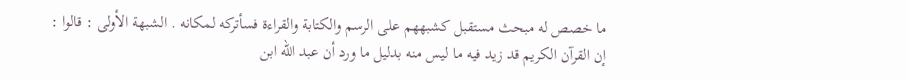ما خصص له مبحث مستقبل كشبههم على الرسم والكتابة والقراءة فسأتركه لمكانه . الشبهة الأولى : قالوا : إن القرآن الكريم قد زيد فيه ما ليس منه بدليل ما ورد أن عبد اللّه ابن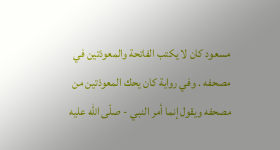مسعود كان لا يكتب الفاتحة والمعوذتين في مصحفه . وفي رواية كان يحك المعوذتين من مصحفه ويقول إنما أمر النبي - صلّى اللّه عليه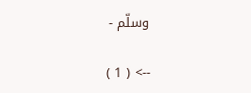وسلّم -

--> ( 1 )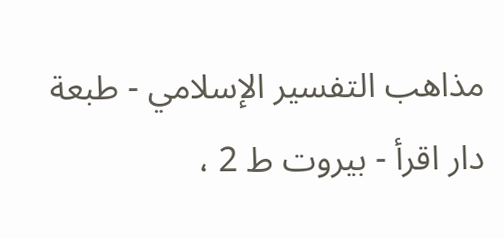مذاهب التفسير الإسلامي - طبعة دار اقرأ - بيروت ط 2 ،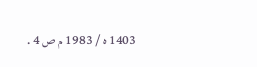1403 ه / 1983 م ص 4 .